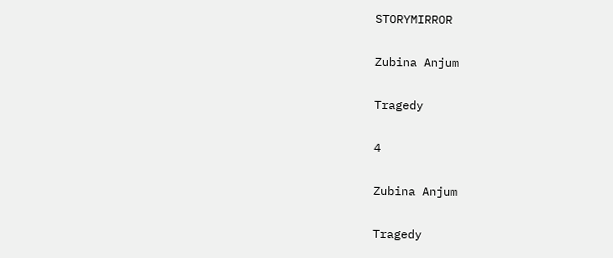STORYMIRROR

Zubina Anjum

Tragedy

4

Zubina Anjum

Tragedy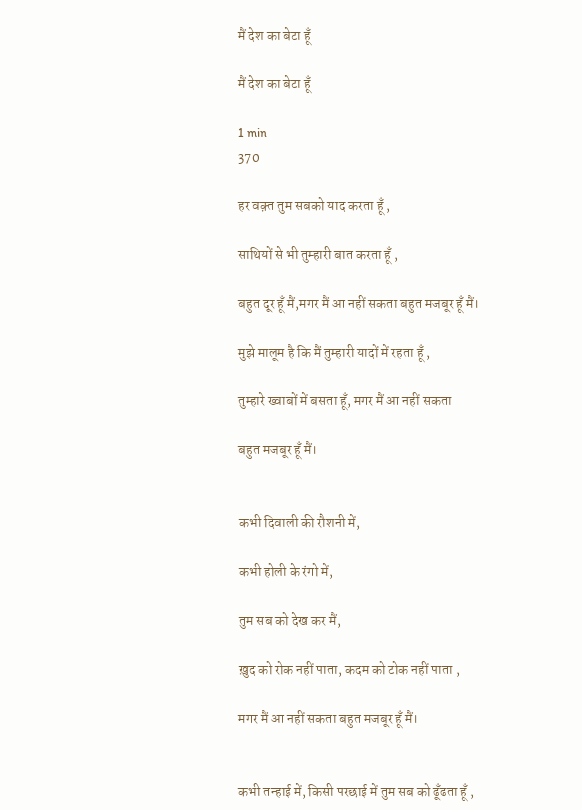मैं देश का बेटा हूँ

मैं देश का बेटा हूँ

1 min
370

हर वक़्त तुम सबको याद करता हूँ ,

साथियों से भी तुम्हारी बात करता हूँ ,

बहुत दूर हूँ मैं,मगर मैं आ नहीं सकता बहुत मजबूर हूँ मैं।

मुझे मालूम है कि मैं तुम्हारी यादों में रहता हूँ ,

तुम्हारे ख्वाबों में बसता हूँ, मगर मैं आ नहीं सकता

बहुत मजबूर हूँ मैं।


कभी दिवाली की रौशनी में,

कभी होली के रंगो में,

तुम सब को देख कर मैं,

ख़ुद को रोक नहीं पाता, कदम को टोक नहीं पाता ,

मगर मैं आ नहीं सकता बहुत मजबूर हूँ मैं।


कभी तन्हाई में, किसी परछाई में तुम सब को ढूँढता हूँ ,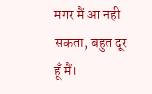मगर मैं आ नही सकता, बहुत दूर हूँ मैं।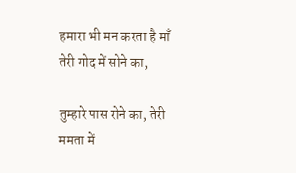हमारा भी मन करता है माँ तेरी गोद में सोने का,

तुम्हारे पास रोने का, तेरी ममता में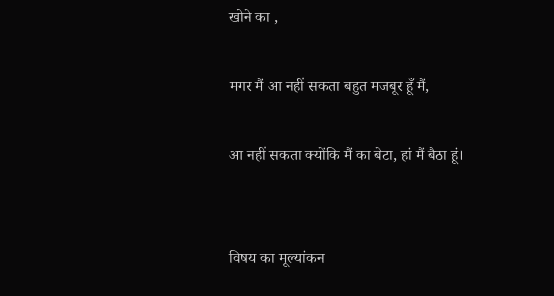खोने का ,

मगर मैं आ नहीं सकता बहुत मजबूर हूँ मैं,

आ नहीं सकता क्योंकि मैं का बेटा, हां मैं बैठा हूं।


विषय का मूल्यांकन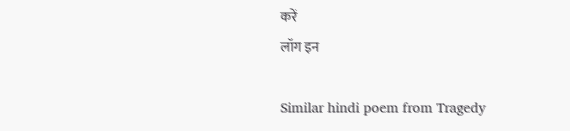करें
लॉग इन

Similar hindi poem from Tragedy